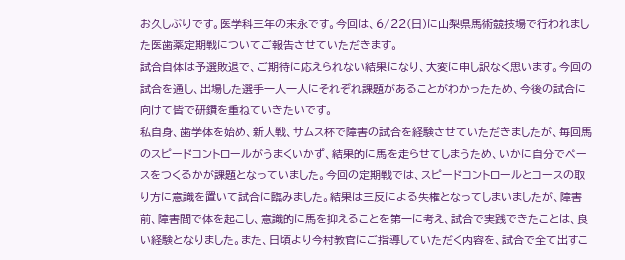お久しぶりです。医学科三年の末永です。今回は、6/22(日)に山梨県馬術競技場で行われました医歯薬定期戦についてご報告させていただきます。
試合自体は予選敗退で、ご期待に応えられない結果になり、大変に申し訳なく思います。今回の試合を通し、出場した選手一人一人にそれぞれ課題があることがわかったため、今後の試合に向けて皆で研鑽を重ねていきたいです。
私自身、歯学体を始め、新人戦、サムス杯で障害の試合を経験させていただきましたが、毎回馬のスピードコントロールがうまくいかず、結果的に馬を走らせてしまうため、いかに自分でペースをつくるかが課題となっていました。今回の定期戦では、スピードコントロールとコースの取り方に意識を置いて試合に臨みました。結果は三反による失権となってしまいましたが、障害前、障害間で体を起こし、意識的に馬を抑えることを第一に考え、試合で実践できたことは、良い経験となりました。また、日頃より今村教官にご指導していただく内容を、試合で全て出すこ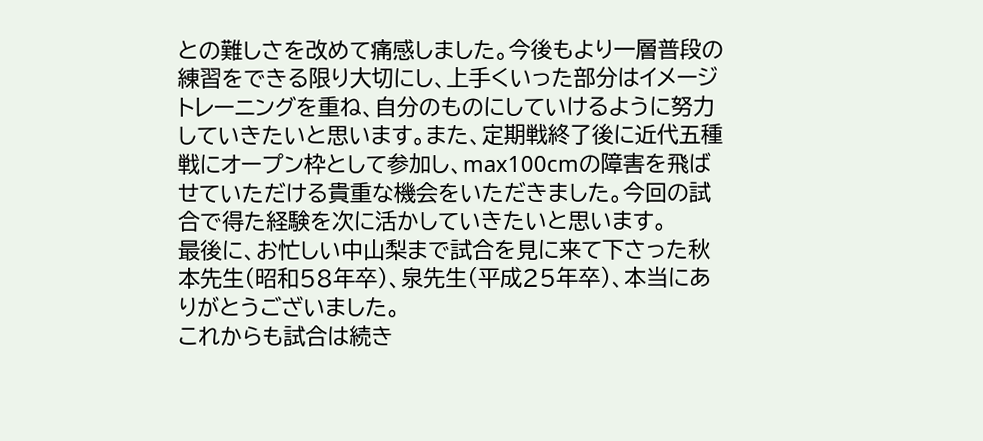との難しさを改めて痛感しました。今後もより一層普段の練習をできる限り大切にし、上手くいった部分はイメージトレーニングを重ね、自分のものにしていけるように努力していきたいと思います。また、定期戦終了後に近代五種戦にオープン枠として参加し、max100cmの障害を飛ばせていただける貴重な機会をいただきました。今回の試合で得た経験を次に活かしていきたいと思います。
最後に、お忙しい中山梨まで試合を見に来て下さった秋本先生(昭和58年卒)、泉先生(平成25年卒)、本当にありがとうございました。
これからも試合は続き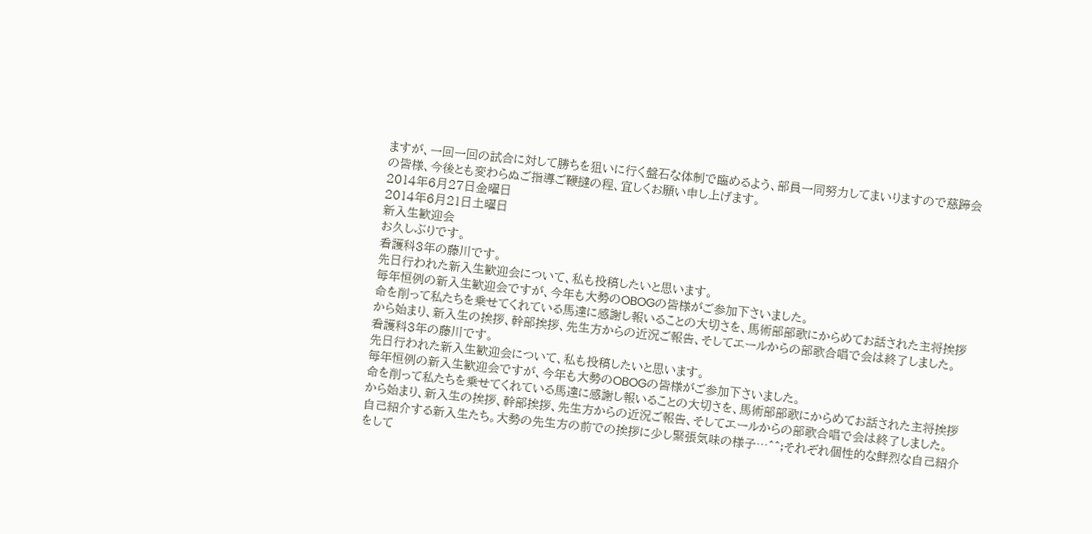ますが、一回一回の試合に対して勝ちを狙いに行く盤石な体制で臨めるよう、部員一同努力してまいりますので慈蹄会の皆様、今後とも変わらぬご指導ご鞭撻の程、宜しくお願い申し上げます。
2014年6月27日金曜日
2014年6月21日土曜日
新入生歓迎会
お久しぶりです。
看護科3年の藤川です。
先日行われた新入生歓迎会について、私も投稿したいと思います。
毎年恒例の新入生歓迎会ですが、今年も大勢のOBOGの皆様がご参加下さいました。
命を削って私たちを乗せてくれている馬達に感謝し報いることの大切さを、馬術部部歌にからめてお話された主将挨拶から始まり、新入生の挨拶、幹部挨拶、先生方からの近況ご報告、そしてエールからの部歌合唱で会は終了しました。
看護科3年の藤川です。
先日行われた新入生歓迎会について、私も投稿したいと思います。
毎年恒例の新入生歓迎会ですが、今年も大勢のOBOGの皆様がご参加下さいました。
命を削って私たちを乗せてくれている馬達に感謝し報いることの大切さを、馬術部部歌にからめてお話された主将挨拶から始まり、新入生の挨拶、幹部挨拶、先生方からの近況ご報告、そしてエールからの部歌合唱で会は終了しました。
自己紹介する新入生たち。大勢の先生方の前での挨拶に少し緊張気味の様子…^^;それぞれ個性的な鮮烈な自己紹介をして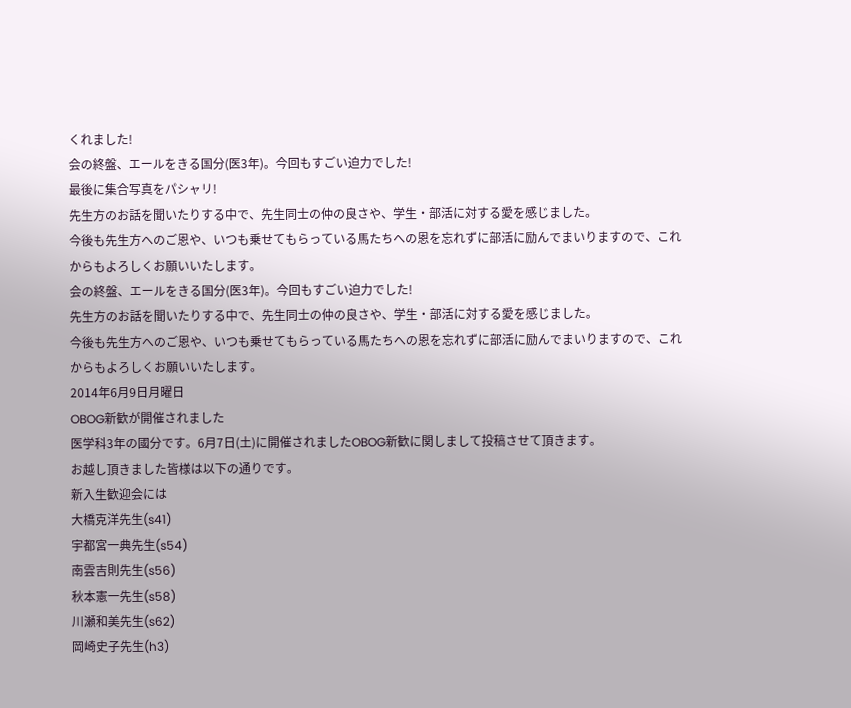くれました!
会の終盤、エールをきる国分(医3年)。今回もすごい迫力でした!
最後に集合写真をパシャリ!
先生方のお話を聞いたりする中で、先生同士の仲の良さや、学生・部活に対する愛を感じました。
今後も先生方へのご恩や、いつも乗せてもらっている馬たちへの恩を忘れずに部活に励んでまいりますので、これからもよろしくお願いいたします。
会の終盤、エールをきる国分(医3年)。今回もすごい迫力でした!
先生方のお話を聞いたりする中で、先生同士の仲の良さや、学生・部活に対する愛を感じました。
今後も先生方へのご恩や、いつも乗せてもらっている馬たちへの恩を忘れずに部活に励んでまいりますので、これからもよろしくお願いいたします。
2014年6月9日月曜日
OBOG新歓が開催されました
医学科3年の國分です。6月7日(土)に開催されましたOBOG新歓に関しまして投稿させて頂きます。
お越し頂きました皆様は以下の通りです。
新入生歓迎会には
大橋克洋先生(s41)
宇都宮一典先生(s54)
南雲吉則先生(s56)
秋本憲一先生(s58)
川瀬和美先生(s62)
岡崎史子先生(h3)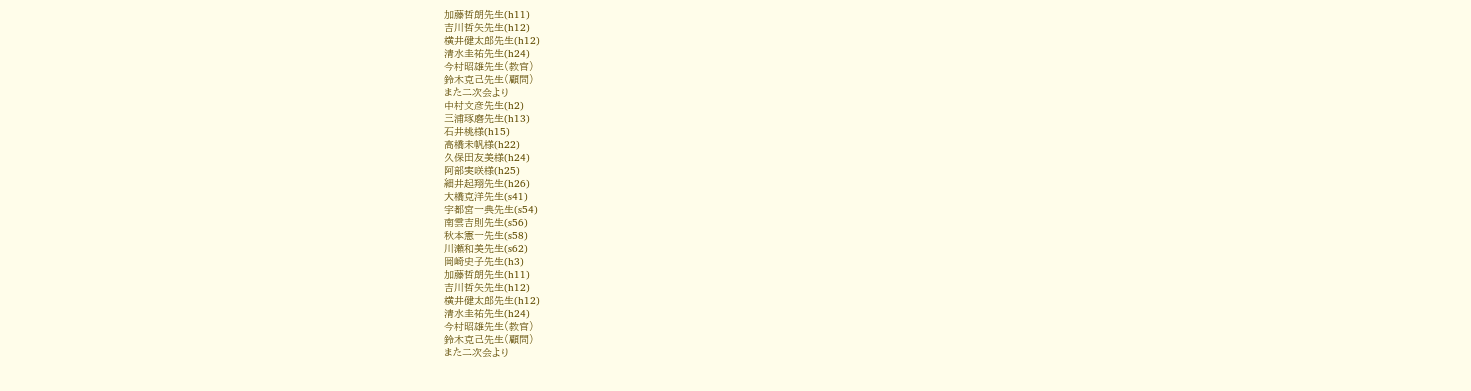加藤哲朗先生(h11)
吉川哲矢先生(h12)
横井健太郎先生(h12)
清水圭祐先生(h24)
今村昭雄先生(教官)
鈴木克己先生(顧問)
また二次会より
中村文彦先生(h2)
三浦琢磨先生(h13)
石井桃様(h15)
高橋未帆様(h22)
久保田友美様(h24)
阿部実咲様(h25)
細井起翔先生(h26)
大橋克洋先生(s41)
宇都宮一典先生(s54)
南雲吉則先生(s56)
秋本憲一先生(s58)
川瀬和美先生(s62)
岡崎史子先生(h3)
加藤哲朗先生(h11)
吉川哲矢先生(h12)
横井健太郎先生(h12)
清水圭祐先生(h24)
今村昭雄先生(教官)
鈴木克己先生(顧問)
また二次会より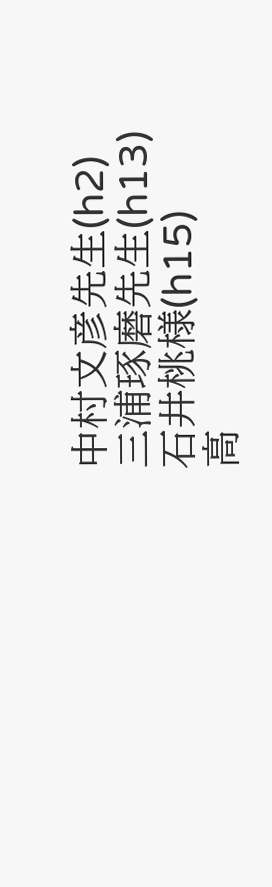中村文彦先生(h2)
三浦琢磨先生(h13)
石井桃様(h15)
高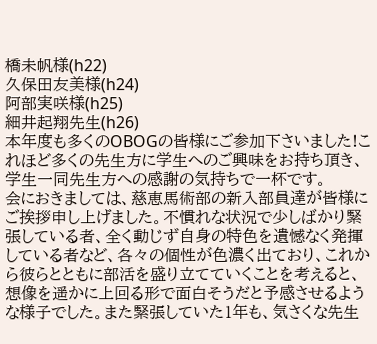橋未帆様(h22)
久保田友美様(h24)
阿部実咲様(h25)
細井起翔先生(h26)
本年度も多くのOBOGの皆様にご参加下さいました!これほど多くの先生方に学生へのご興味をお持ち頂き、学生一同先生方への感謝の気持ちで一杯です。
会におきましては、慈恵馬術部の新入部員達が皆様にご挨拶申し上げました。不慣れな状況で少しばかり緊張している者、全く動じず自身の特色を遺憾なく発揮している者など、各々の個性が色濃く出ており、これから彼らとともに部活を盛り立てていくことを考えると、想像を遥かに上回る形で面白そうだと予感させるような様子でした。また緊張していた1年も、気さくな先生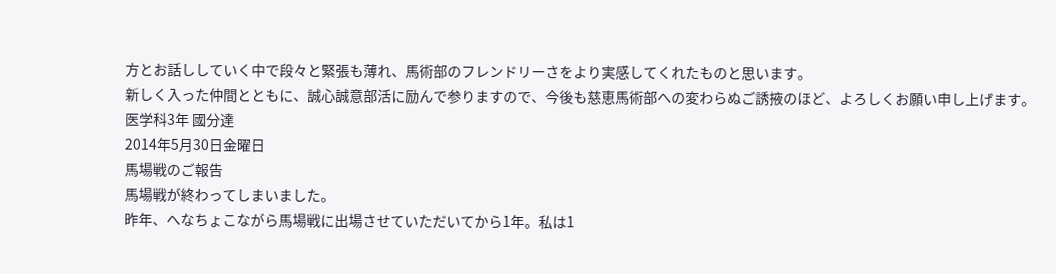方とお話ししていく中で段々と緊張も薄れ、馬術部のフレンドリーさをより実感してくれたものと思います。
新しく入った仲間とともに、誠心誠意部活に励んで参りますので、今後も慈恵馬術部への変わらぬご誘掖のほど、よろしくお願い申し上げます。
医学科3年 國分達
2014年5月30日金曜日
馬場戦のご報告
馬場戦が終わってしまいました。
昨年、へなちょこながら馬場戦に出場させていただいてから1年。私は1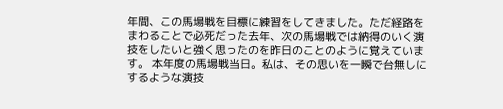年間、この馬場戦を目標に練習をしてきました。ただ経路をまわることで必死だった去年、次の馬場戦では納得のいく演技をしたいと強く思ったのを昨日のことのように覚えています。 本年度の馬場戦当日。私は、その思いを一瞬で台無しにするような演技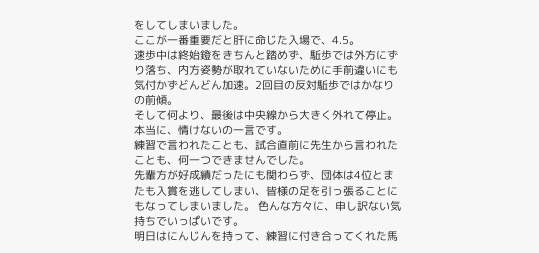をしてしまいました。
ここが一番重要だと肝に命じた入場で、4.5。
速歩中は終始鐙をきちんと踏めず、駈歩では外方にずり落ち、内方姿勢が取れていないために手前違いにも気付かずどんどん加速。2回目の反対駈歩ではかなりの前傾。
そして何より、最後は中央線から大きく外れて停止。 本当に、情けないの一言です。
練習で言われたことも、試合直前に先生から言われたことも、何一つできませんでした。
先輩方が好成績だったにも関わらず、団体は4位とまたも入賞を逃してしまい、皆様の足を引っ張ることにもなってしまいました。 色んな方々に、申し訳ない気持ちでいっぱいです。
明日はにんじんを持って、練習に付き合ってくれた馬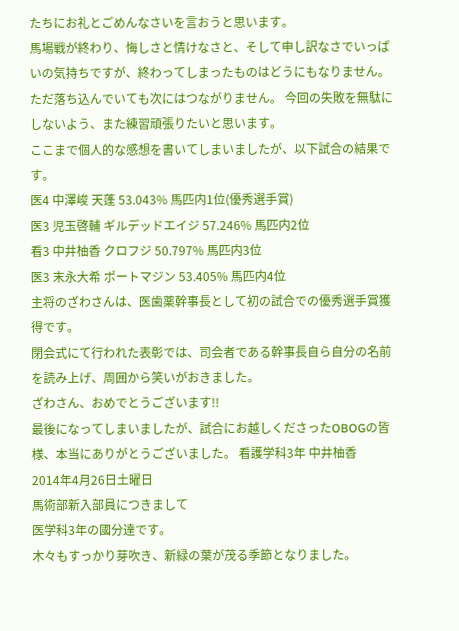たちにお礼とごめんなさいを言おうと思います。
馬場戦が終わり、悔しさと情けなさと、そして申し訳なさでいっぱいの気持ちですが、終わってしまったものはどうにもなりません。ただ落ち込んでいても次にはつながりません。 今回の失敗を無駄にしないよう、また練習頑張りたいと思います。
ここまで個人的な感想を書いてしまいましたが、以下試合の結果です。
医4 中澤峻 天蓬 53.043% 馬匹内1位(優秀選手賞)
医3 児玉啓輔 ギルデッドエイジ 57.246% 馬匹内2位
看3 中井柚香 クロフジ 50.797% 馬匹内3位
医3 末永大希 ポートマジン 53.405% 馬匹内4位
主将のざわさんは、医歯薬幹事長として初の試合での優秀選手賞獲得です。
閉会式にて行われた表彰では、司会者である幹事長自ら自分の名前を読み上げ、周囲から笑いがおきました。
ざわさん、おめでとうございます!!
最後になってしまいましたが、試合にお越しくださったOBOGの皆様、本当にありがとうございました。 看護学科3年 中井柚香
2014年4月26日土曜日
馬術部新入部員につきまして
医学科3年の國分達です。
木々もすっかり芽吹き、新緑の葉が茂る季節となりました。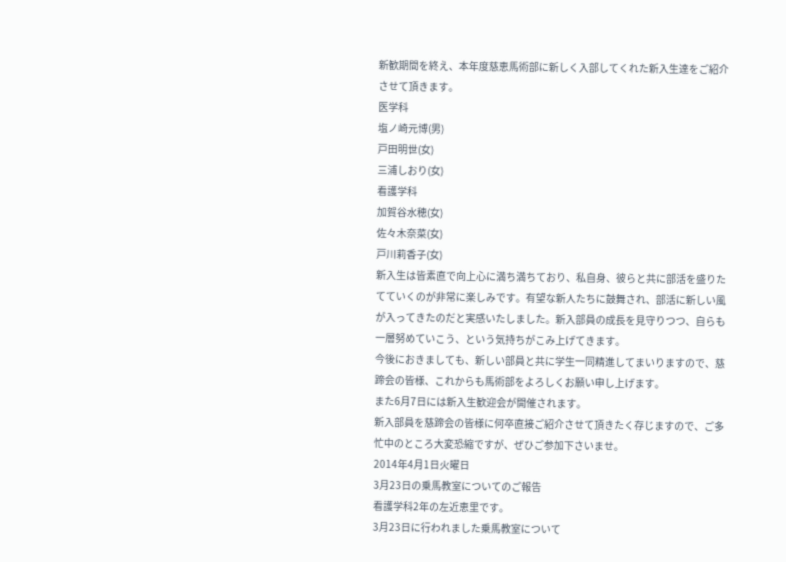新歓期間を終え、本年度慈恵馬術部に新しく入部してくれた新入生達をご紹介させて頂きます。
医学科
塩ノ崎元博(男)
戸田明世(女)
三浦しおり(女)
看護学科
加賀谷水穂(女)
佐々木奈菜(女)
戸川莉香子(女)
新入生は皆素直で向上心に満ち満ちており、私自身、彼らと共に部活を盛りたてていくのが非常に楽しみです。有望な新人たちに鼓舞され、部活に新しい風が入ってきたのだと実感いたしました。新入部員の成長を見守りつつ、自らも一層努めていこう、という気持ちがこみ上げてきます。
今後におきましても、新しい部員と共に学生一同精進してまいりますので、慈蹄会の皆様、これからも馬術部をよろしくお願い申し上げます。
また6月7日には新入生歓迎会が開催されます。
新入部員を慈蹄会の皆様に何卒直接ご紹介させて頂きたく存じますので、ご多忙中のところ大変恐縮ですが、ぜひご参加下さいませ。
2014年4月1日火曜日
3月23日の乗馬教室についてのご報告
看護学科2年の左近恵里です。
3月23日に行われました乗馬教室について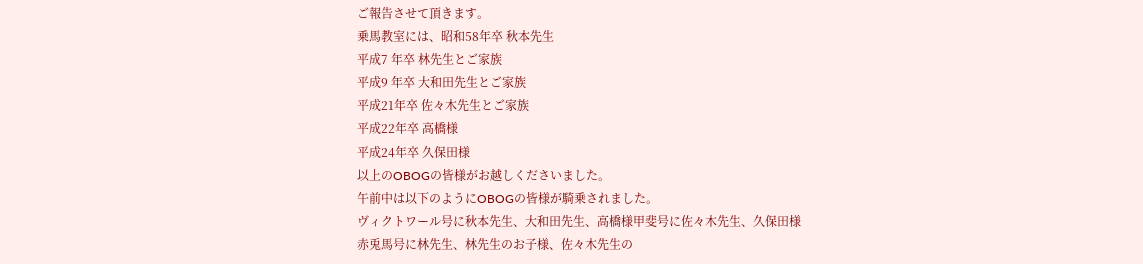ご報告させて頂きます。
乗馬教室には、昭和58年卒 秋本先生
平成7 年卒 林先生とご家族
平成9 年卒 大和田先生とご家族
平成21年卒 佐々木先生とご家族
平成22年卒 高橋様
平成24年卒 久保田様
以上のOBOGの皆様がお越しくださいました。
午前中は以下のようにOBOGの皆様が騎乗されました。
ヴィクトワール号に秋本先生、大和田先生、高橋様甲斐号に佐々木先生、久保田様
赤兎馬号に林先生、林先生のお子様、佐々木先生の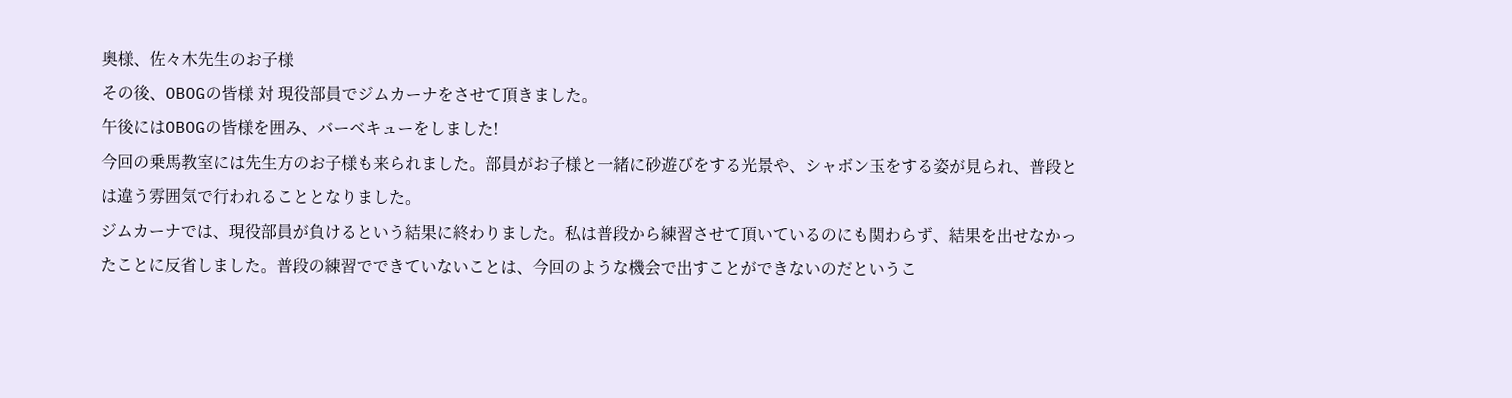奥様、佐々木先生のお子様
その後、OBOGの皆様 対 現役部員でジムカーナをさせて頂きました。
午後にはOBOGの皆様を囲み、バーベキューをしました!
今回の乗馬教室には先生方のお子様も来られました。部員がお子様と一緒に砂遊びをする光景や、シャボン玉をする姿が見られ、普段とは違う雰囲気で行われることとなりました。
ジムカーナでは、現役部員が負けるという結果に終わりました。私は普段から練習させて頂いているのにも関わらず、結果を出せなかったことに反省しました。普段の練習でできていないことは、今回のような機会で出すことができないのだというこ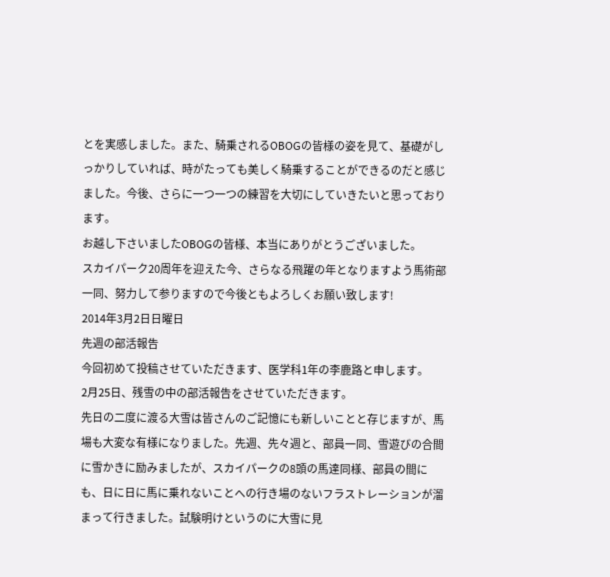とを実感しました。また、騎乗されるOBOGの皆様の姿を見て、基礎がしっかりしていれば、時がたっても美しく騎乗することができるのだと感じました。今後、さらに一つ一つの練習を大切にしていきたいと思っております。
お越し下さいましたOBOGの皆様、本当にありがとうございました。
スカイパーク20周年を迎えた今、さらなる飛躍の年となりますよう馬術部一同、努力して参りますので今後ともよろしくお願い致します!
2014年3月2日日曜日
先週の部活報告
今回初めて投稿させていただきます、医学科1年の李鹿路と申します。
2月25日、残雪の中の部活報告をさせていただきます。
先日の二度に渡る大雪は皆さんのご記憶にも新しいことと存じますが、馬場も大変な有様になりました。先週、先々週と、部員一同、雪遊びの合間に雪かきに励みましたが、スカイパークの8頭の馬達同様、部員の間にも、日に日に馬に乗れないことへの行き場のないフラストレーションが溜まって行きました。試験明けというのに大雪に見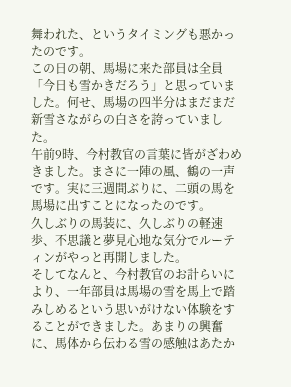舞われた、というタイミングも悪かったのです。
この日の朝、馬場に来た部員は全員「今日も雪かきだろう」と思っていました。何せ、馬場の四半分はまだまだ新雪さながらの白さを誇っていました。
午前9時、今村教官の言葉に皆がざわめきました。まさに一陣の風、鶴の一声です。実に三週間ぶりに、二頭の馬を馬場に出すことになったのです。
久しぶりの馬装に、久しぶりの軽速歩、不思議と夢見心地な気分でルーティンがやっと再開しました。
そしてなんと、今村教官のお計らいにより、一年部員は馬場の雪を馬上で踏みしめるという思いがけない体験をすることができました。あまりの興奮に、馬体から伝わる雪の感触はあたか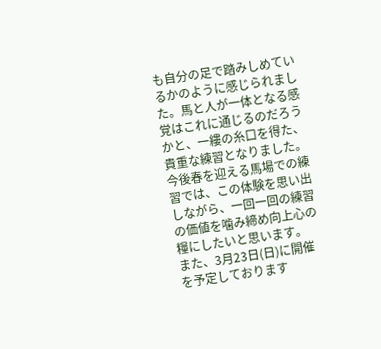も自分の足で踏みしめているかのように感じられました。馬と人が一体となる感覚はこれに通じるのだろうかと、一縷の糸口を得た、貴重な練習となりました。
今後春を迎える馬場での練習では、この体験を思い出しながら、一回一回の練習の価値を噛み締め向上心の糧にしたいと思います。
また、3月23日(日)に開催を予定しております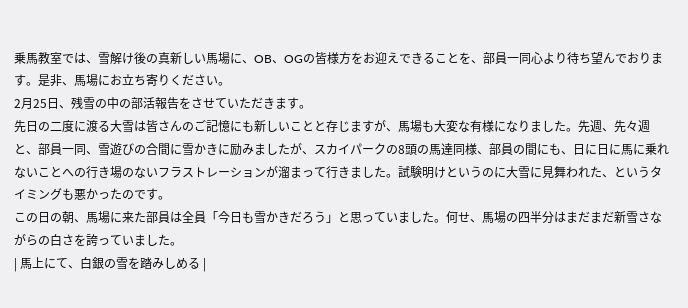乗馬教室では、雪解け後の真新しい馬場に、OB、OGの皆様方をお迎えできることを、部員一同心より待ち望んでおります。是非、馬場にお立ち寄りください。
2月25日、残雪の中の部活報告をさせていただきます。
先日の二度に渡る大雪は皆さんのご記憶にも新しいことと存じますが、馬場も大変な有様になりました。先週、先々週と、部員一同、雪遊びの合間に雪かきに励みましたが、スカイパークの8頭の馬達同様、部員の間にも、日に日に馬に乗れないことへの行き場のないフラストレーションが溜まって行きました。試験明けというのに大雪に見舞われた、というタイミングも悪かったのです。
この日の朝、馬場に来た部員は全員「今日も雪かきだろう」と思っていました。何せ、馬場の四半分はまだまだ新雪さながらの白さを誇っていました。
| 馬上にて、白銀の雪を踏みしめる |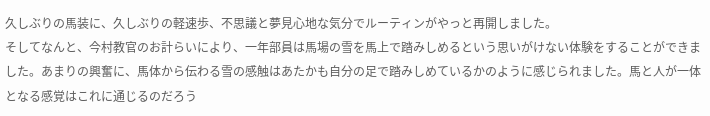久しぶりの馬装に、久しぶりの軽速歩、不思議と夢見心地な気分でルーティンがやっと再開しました。
そしてなんと、今村教官のお計らいにより、一年部員は馬場の雪を馬上で踏みしめるという思いがけない体験をすることができました。あまりの興奮に、馬体から伝わる雪の感触はあたかも自分の足で踏みしめているかのように感じられました。馬と人が一体となる感覚はこれに通じるのだろう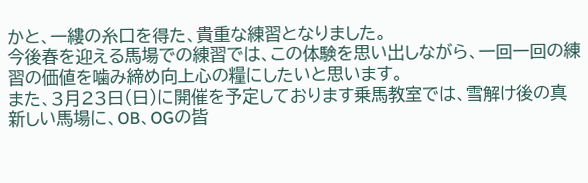かと、一縷の糸口を得た、貴重な練習となりました。
今後春を迎える馬場での練習では、この体験を思い出しながら、一回一回の練習の価値を噛み締め向上心の糧にしたいと思います。
また、3月23日(日)に開催を予定しております乗馬教室では、雪解け後の真新しい馬場に、OB、OGの皆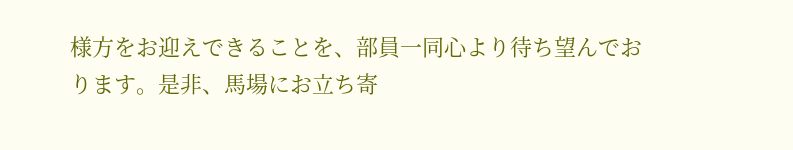様方をお迎えできることを、部員一同心より待ち望んでおります。是非、馬場にお立ち寄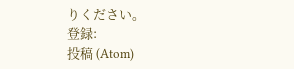りください。
登録:
投稿 (Atom)